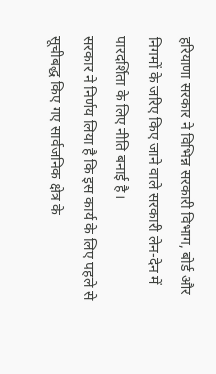हरियाणा सरकार ने विभिन्न सरकारी विभाग, बोर्ड और निगमों के जरिए किए जाने वाले सरकारी लेन-देन में पारदर्शिता के लिए नीति बनाई है।
सरकार ने निर्णय लिया है कि इस कार्य के लिए पहले से सूचीबद्ध किए गए सार्वजनिक क्षेत्र के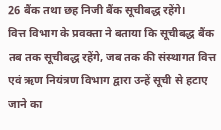26 बैंक तथा छह निजी बैंक सूचीबद्ध रहेंगे।
वित्त विभाग के प्रवक्ता ने बताया कि सूचीबद्ध बैंक तब तक सूचीबद्ध रहेंगे, जब तक की संस्थागत वित्त एवं ऋण नियंत्रण विभाग द्वारा उन्हें सूची से हटाए जाने का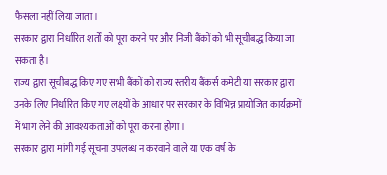फैसला नहीं लिया जाता।
सरकार द्वारा निर्धारित शर्तों को पूरा करने पर और निजी बैंकों को भी सूचीबद्ध किया जा सकता है।
राज्य द्वारा सूचीबद्ध किए गए सभी बैंकों को राज्य स्तरीय बैंकर्स कमेटी या सरकार द्वारा उनके लिए निर्धारित किए गए लक्ष्यों के आधार पर सरकार के विभिन्न प्रायोजित कार्यक्रमों में भाग लेने की आवश्यकताओं को पूरा करना होगा।
सरकार द्वारा मांगी गई सूचना उपलब्ध न करवाने वाले या एक वर्ष के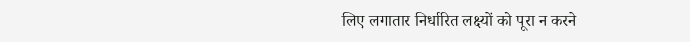लिए लगातार निर्धारित लक्ष्यों को पूरा न करने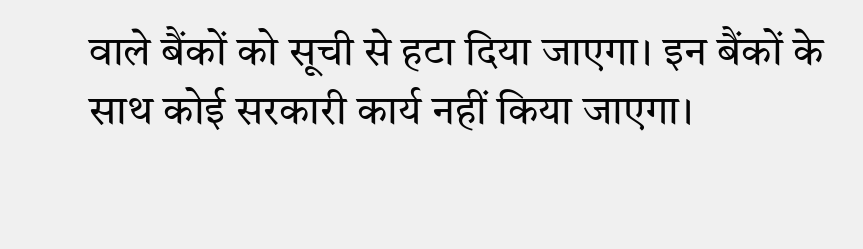वाले बैंकों को सूची से हटा दिया जाएगा। इन बैंकों के साथ कोई सरकारी कार्य नहीं किया जाएगा।